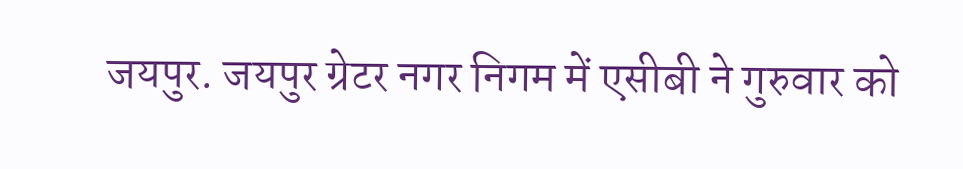जयपुर. जयपुर ग्रेटर नगर निगम में एसीबी ने गुरुवार को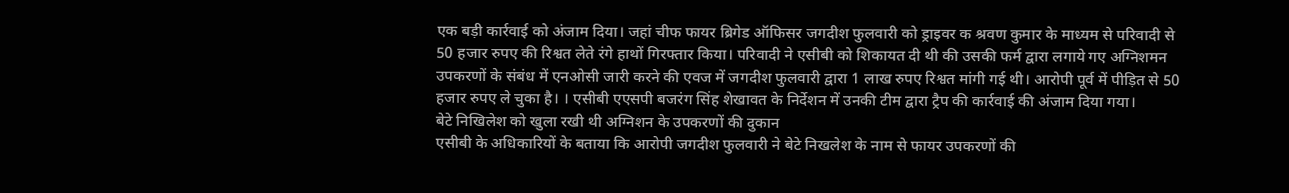एक बड़ी कार्रवाई को अंजाम दिया। जहां चीफ फायर ब्रिगेड ऑफिसर जगदीश फुलवारी को ड्राइवर क श्रवण कुमार के माध्यम से परिवादी से 50 हजार रुपए की रिश्वत लेते रंगे हाथों गिरफ्तार किया। परिवादी ने एसीबी को शिकायत दी थी की उसकी फर्म द्वारा लगाये गए अग्निशमन उपकरणों के संबंध में एनओसी जारी करने की एवज में जगदीश फुलवारी द्वारा 1 लाख रुपए रिश्वत मांगी गई थी। आरोपी पूर्व में पीड़ित से 50 हजार रुपए ले चुका है। । एसीबी एएसपी बजरंग सिंह शेखावत के निर्देशन में उनकी टीम द्वारा ट्रैप की कार्रवाई की अंजाम दिया गया।
बेटे निखिलेश को खुला रखी थी अग्निशन के उपकरणों की दुकान
एसीबी के अधिकारियों के बताया कि आरोपी जगदीश फुलवारी ने बेटे निखलेश के नाम से फायर उपकरणों की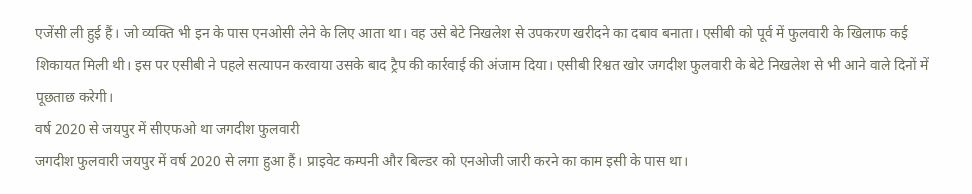एजेंसी ली हुई हैं। जो व्यक्ति भी इन के पास एनओसी लेने के लिए आता था। वह उसे बेटे निखलेश से उपकरण खरीदने का दबाव बनाता। एसीबी को पूर्व में फुलवारी के खिलाफ कई शिकायत मिली थी। इस पर एसीबी ने पहले सत्यापन करवाया उसके बाद ट्रैप की कार्रवाई की अंजाम दिया। एसीबी रिश्वत खोर जगदीश फुलवारी के बेटे निखलेश से भी आने वाले दिनों में पूछताछ करेगी।
वर्ष 2020 से जयपुर में सीएफओ था जगदीश फुलवारी
जगदीश फुलवारी जयपुर में वर्ष 2020 से लगा हुआ हैं। प्राइवेट कम्पनी और बिल्डर को एनओजी जारी करने का काम इसी के पास था।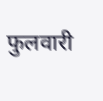फुलवारी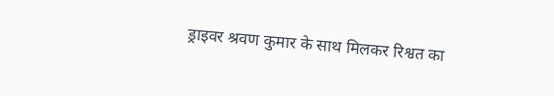ड्राइवर श्रवण कुमार के साथ मिलकर रिश्वत का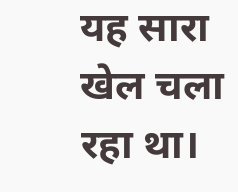यह सारा खेल चला रहा था।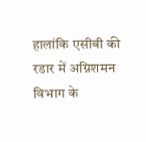हालांकि एसीबी की रडार में अग्निशमन विभाग के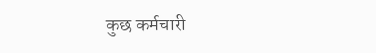कुछ कर्मचारी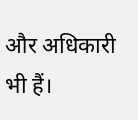और अधिकारी भी हैं।